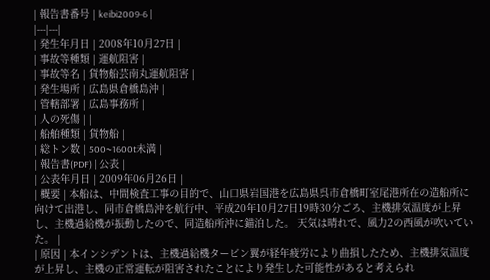| 報告書番号 | keibi2009-6 |
|---|---|
| 発生年月日 | 2008年10月27日 |
| 事故等種類 | 運航阻害 |
| 事故等名 | 貨物船芸南丸運航阻害 |
| 発生場所 | 広島県倉橋島沖 |
| 管轄部署 | 広島事務所 |
| 人の死傷 | |
| 船舶種類 | 貨物船 |
| 総トン数 | 500~1600t未満 |
| 報告書(PDF) | 公表 |
| 公表年月日 | 2009年06月26日 |
| 概要 | 本船は、中間検査工事の目的で、山口県岩国港を広島県呉市倉橋町室尾港所在の造船所に向けて出港し、同市倉橋島沖を航行中、平成20年10月27日19時30分ごろ、主機排気温度が上昇し、主機過給機が振動したので、同造船所沖に錨泊した。 天気は晴れで、風力2の西風が吹いていた。 |
| 原因 | 本インシデントは、主機過給機タービン翼が経年疲労により曲損したため、主機排気温度が上昇し、主機の正常運転が阻害されたことにより発生した可能性があると考えられ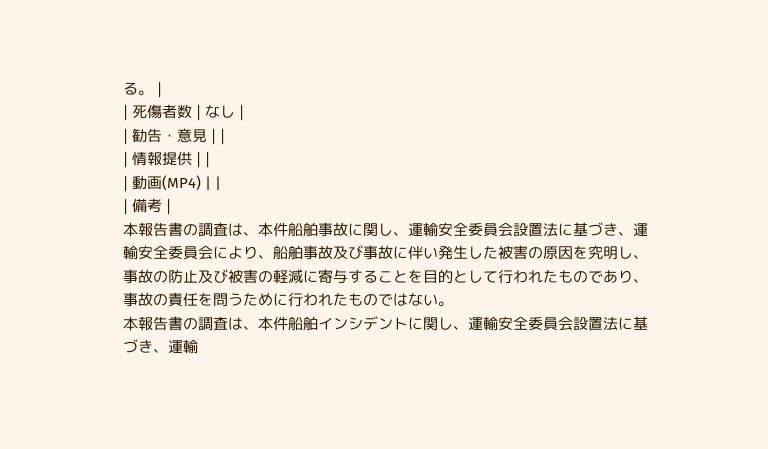る。 |
| 死傷者数 | なし |
| 勧告・意見 | |
| 情報提供 | |
| 動画(MP4) | |
| 備考 |
本報告書の調査は、本件船舶事故に関し、運輸安全委員会設置法に基づき、運輸安全委員会により、船舶事故及び事故に伴い発生した被害の原因を究明し、事故の防止及び被害の軽減に寄与することを目的として行われたものであり、事故の責任を問うために行われたものではない。
本報告書の調査は、本件船舶インシデントに関し、運輸安全委員会設置法に基づき、運輸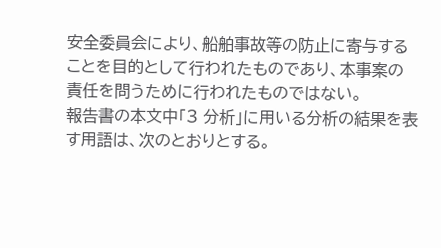安全委員会により、船舶事故等の防止に寄与することを目的として行われたものであり、本事案の責任を問うために行われたものではない。
報告書の本文中「3 分析」に用いる分析の結果を表す用語は、次のとおりとする。